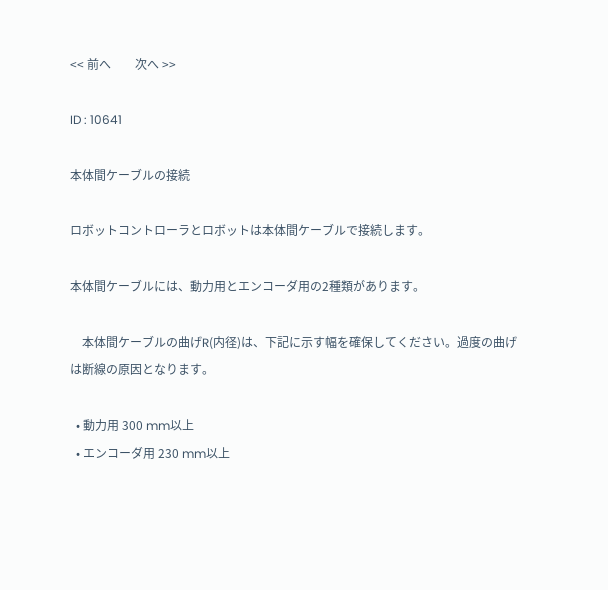<< 前へ        次へ >>

ID : 10641

本体間ケーブルの接続

ロボットコントローラとロボットは本体間ケーブルで接続します。

本体間ケーブルには、動力用とエンコーダ用の2種類があります。

    本体間ケーブルの曲げR(内径)は、下記に示す幅を確保してください。過度の曲げは断線の原因となります。

  • 動力用 300 mm以上
  • エンコーダ用 230 mm以上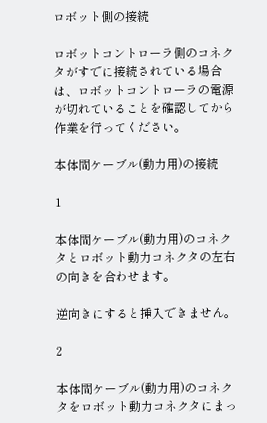ロボット側の接続

ロボットコントローラ側のコネクタがすでに接続されている場合は、ロボットコントローラの電源が切れていることを確認してから作業を行ってください。

本体間ケーブル(動力用)の接続

1

本体間ケーブル(動力用)のコネクタとロボット動力コネクタの左右の向きを合わせます。

逆向きにすると挿入できません。

2

本体間ケーブル(動力用)のコネクタをロボット動力コネクタにまっ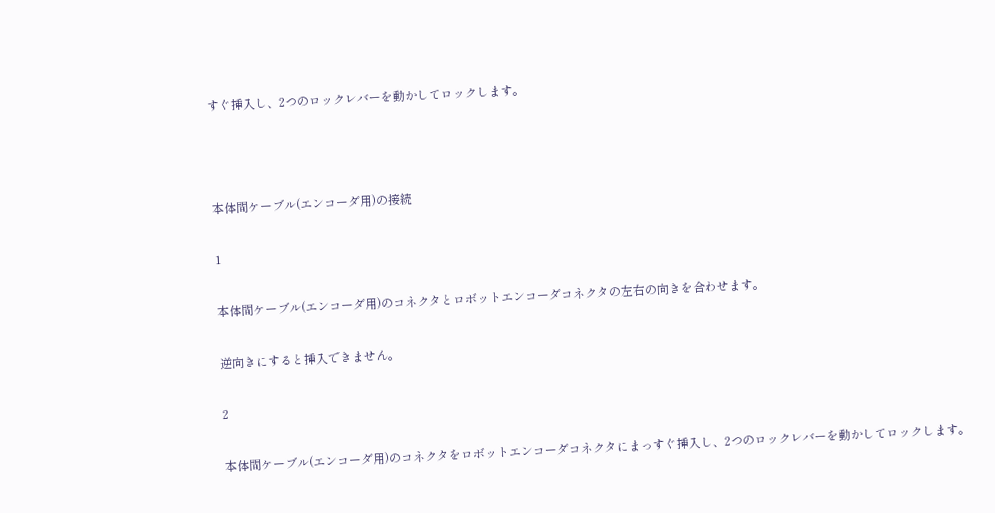すぐ挿入し、2つのロックレバーを動かしてロックします。



本体間ケーブル(エンコーダ用)の接続

1

本体間ケーブル(エンコーダ用)のコネクタとロボットエンコーダコネクタの左右の向きを合わせます。

逆向きにすると挿入できません。

2

本体間ケーブル(エンコーダ用)のコネクタをロボットエンコーダコネクタにまっすぐ挿入し、2つのロックレバーを動かしてロックします。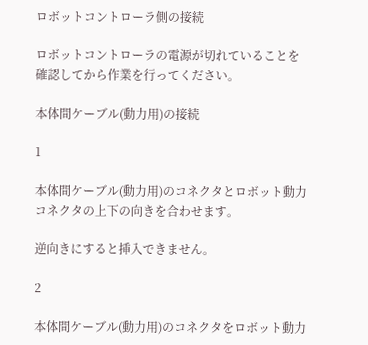ロボットコントローラ側の接続

ロボットコントローラの電源が切れていることを確認してから作業を行ってください。

本体間ケーブル(動力用)の接続

1

本体間ケーブル(動力用)のコネクタとロボット動力コネクタの上下の向きを合わせます。

逆向きにすると挿入できません。

2

本体間ケーブル(動力用)のコネクタをロボット動力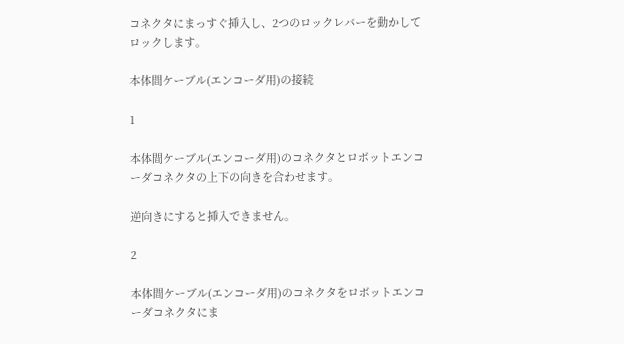コネクタにまっすぐ挿入し、2つのロックレバーを動かしてロックします。

本体間ケーブル(エンコーダ用)の接続

1

本体間ケーブル(エンコーダ用)のコネクタとロボットエンコーダコネクタの上下の向きを合わせます。

逆向きにすると挿入できません。

2

本体間ケーブル(エンコーダ用)のコネクタをロボットエンコーダコネクタにま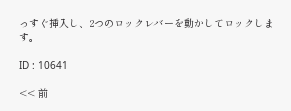っすぐ挿入し、2つのロックレバーを動かしてロックします。

ID : 10641

<< 前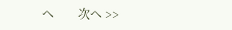へ        次へ >>